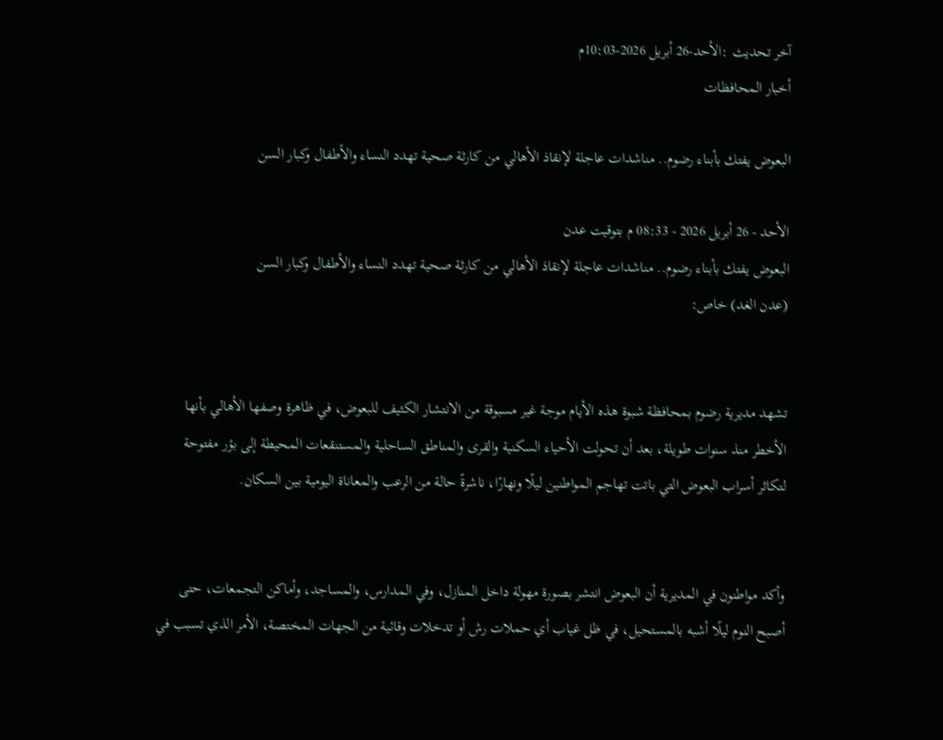آخر تحديث :الأحد-26 أبريل 2026-10:03م
أخبار المحافظات

البعوض يفتك بأبناء رضوم.. مناشدات عاجلة لإنقاذ الأهالي من كارثة صحية تهدد النساء والأطفال وكبار السن

الأحد - 26 أبريل 2026 - 08:33 م بتوقيت عدن
البعوض يفتك بأبناء رضوم.. مناشدات عاجلة لإنقاذ الأهالي من كارثة صحية تهدد النساء والأطفال وكبار السن
(عدن الغد) خاص:


تشهد مديرية رضوم بمحافظة شبوة هذه الأيام موجة غير مسبوقة من الانتشار الكثيف للبعوض، في ظاهرة وصفها الأهالي بأنها الأخطر منذ سنوات طويلة، بعد أن تحولت الأحياء السكنية والقرى والمناطق الساحلية والمستنقعات المحيطة إلى بؤر مفتوحة لتكاثر أسراب البعوض التي باتت تهاجم المواطنين ليلًا ونهارًا، ناشرةً حالة من الرعب والمعاناة اليومية بين السكان.


وأكد مواطنون في المديرية أن البعوض انتشر بصورة مهولة داخل المنازل، وفي المدارس، والمساجد، وأماكن التجمعات، حتى أصبح النوم ليلًا أشبه بالمستحيل، في ظل غياب أي حملات رش أو تدخلات وقائية من الجهات المختصة، الأمر الذي تسبب في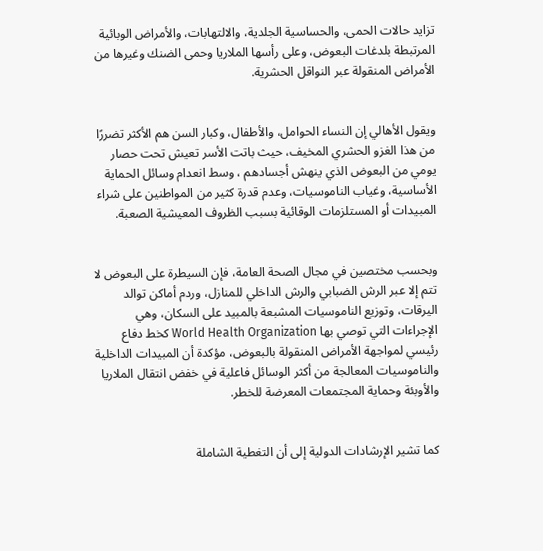تزايد حالات الحمى، والحساسية الجلدية، والالتهابات، والأمراض الوبائية المرتبطة بلدغات البعوض، وعلى رأسها الملاريا وحمى الضنك وغيرها من الأمراض المنقولة عبر النواقل الحشرية.


ويقول الأهالي إن النساء الحوامل، والأطفال، وكبار السن هم الأكثر تضررًا من هذا الغزو الحشري المخيف، حيث باتت الأسر تعيش تحت حصار يومي من البعوض الذي ينهش أجسادهم ، وسط انعدام وسائل الحماية الأساسية، وغياب الناموسيات، وعدم قدرة كثير من المواطنين على شراء المبيدات أو المستلزمات الوقائية بسبب الظروف المعيشية الصعبة.


وبحسب مختصين في مجال الصحة العامة، فإن السيطرة على البعوض لا تتم إلا عبر الرش الضبابي والرش الداخلي للمنازل، وردم أماكن توالد اليرقات، وتوزيع الناموسيات المشبعة بالمبيد على السكان، وهي الإجراءات التي توصي بها World Health Organization كخط دفاع رئيسي لمواجهة الأمراض المنقولة بالبعوض، مؤكدة أن المبيدات الداخلية والناموسيات المعالجة من أكثر الوسائل فاعلية في خفض انتقال الملاريا والأوبئة وحماية المجتمعات المعرضة للخطر.


كما تشير الإرشادات الدولية إلى أن التغطية الشاملة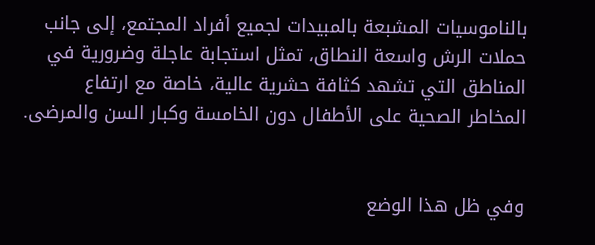بالناموسيات المشبعة بالمبيدات لجميع أفراد المجتمع، إلى جانب حملات الرش واسعة النطاق، تمثل استجابة عاجلة وضرورية في المناطق التي تشهد كثافة حشرية عالية، خاصة مع ارتفاع المخاطر الصحية على الأطفال دون الخامسة وكبار السن والمرضى.


وفي ظل هذا الوضع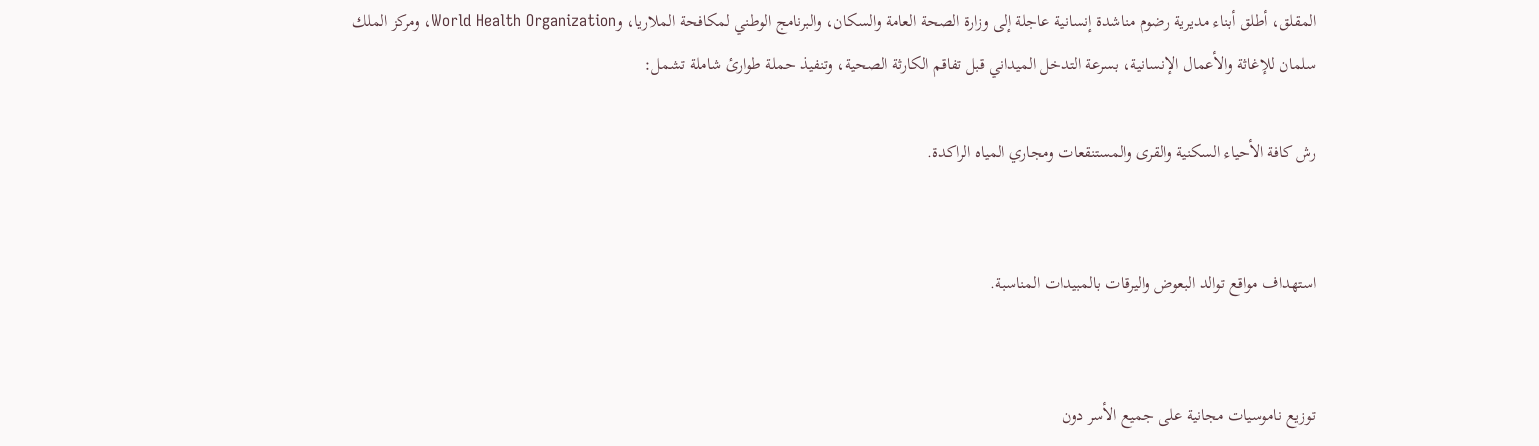المقلق، أطلق أبناء مديرية رضوم مناشدة إنسانية عاجلة إلى وزارة الصحة العامة والسكان، والبرنامج الوطني لمكافحة الملاريا، وWorld Health Organization، ومركز الملك سلمان للإغاثة والأعمال الإنسانية، بسرعة التدخل الميداني قبل تفاقم الكارثة الصحية، وتنفيذ حملة طوارئ شاملة تشمل:

رش كافة الأحياء السكنية والقرى والمستنقعات ومجاري المياه الراكدة.


استهداف مواقع توالد البعوض واليرقات بالمبيدات المناسبة.


توزيع ناموسيات مجانية على جميع الأسر دون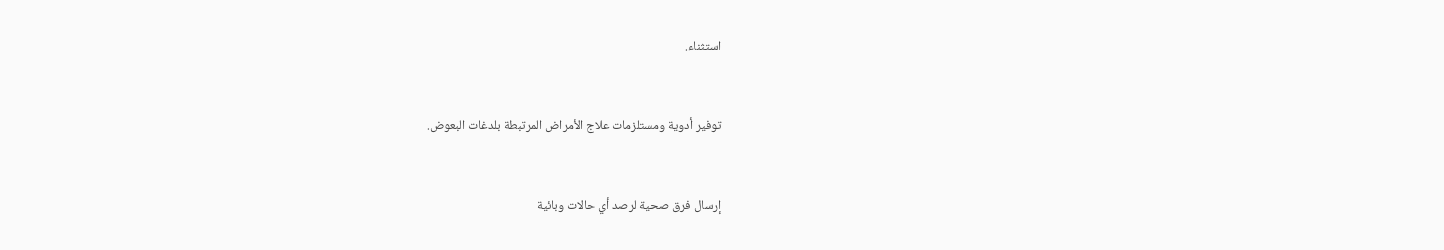استثناء.


توفير أدوية ومستلزمات علاج الأمراض المرتبطة بلدغات البعوض.


إرسال فرق صحية لرصد أي حالات وبائية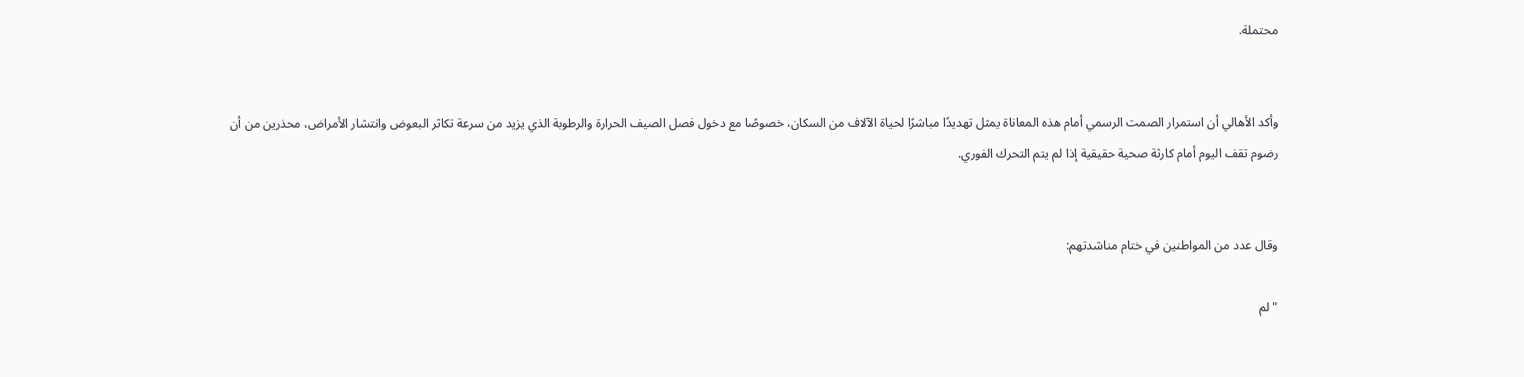محتملة.


وأكد الأهالي أن استمرار الصمت الرسمي أمام هذه المعاناة يمثل تهديدًا مباشرًا لحياة الآلاف من السكان، خصوصًا مع دخول فصل الصيف الحرارة والرطوبة الذي يزيد من سرعة تكاثر البعوض وانتشار الأمراض، محذرين من أن رضوم تقف اليوم أمام كارثة صحية حقيقية إذا لم يتم التحرك الفوري.


وقال عدد من المواطنين في ختام مناشدتهم:

"لم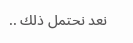نعد نحتمل ذلك ..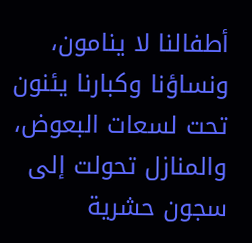أطفالنا لا ينامون، ونساؤنا وكبارنا يئنون تحت لسعات البعوض، والمنازل تحولت إلى سجون حشرية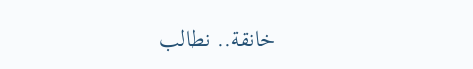خانقة.. نطالب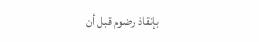بإنقاذ رضوم قبل أن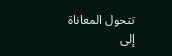تتحول المعاناة إلى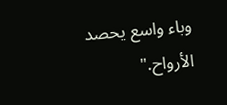وباء واسع يحصد الأرواح."